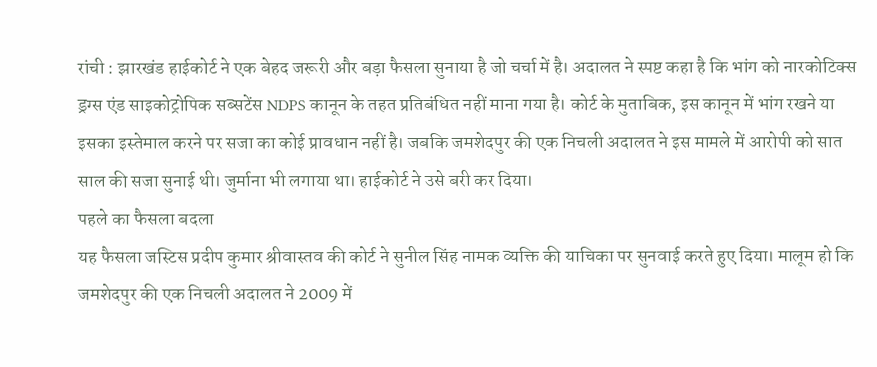रांची : झारखंड हाईकोर्ट ने एक बेहद जरूरी और बड़ा फैसला सुनाया है जो चर्चा में है। अदालत ने स्पष्ट कहा है कि भांग को नारकोटिक्स ड्रग्स एंड साइकोट्रोपिक सब्सटेंस NDPS कानून के तहत प्रतिबंधित नहीं माना गया है। कोर्ट के मुताबिक, इस कानून में भांग रखने या इसका इस्तेमाल करने पर सजा का कोई प्रावधान नहीं है। जबकि जमशेदपुर की एक निचली अदालत ने इस मामले में आरोपी को सात साल की सजा सुनाई थी। जुर्माना भी लगाया था। हाईकोर्ट ने उसे बरी कर दिया।
पहले का फैसला बदला
यह फैसला जस्टिस प्रदीप कुमार श्रीवास्तव की कोर्ट ने सुनील सिंह नामक व्यक्ति की याचिका पर सुनवाई करते हुए दिया। मालूम हो कि जमशेदपुर की एक निचली अदालत ने 2009 में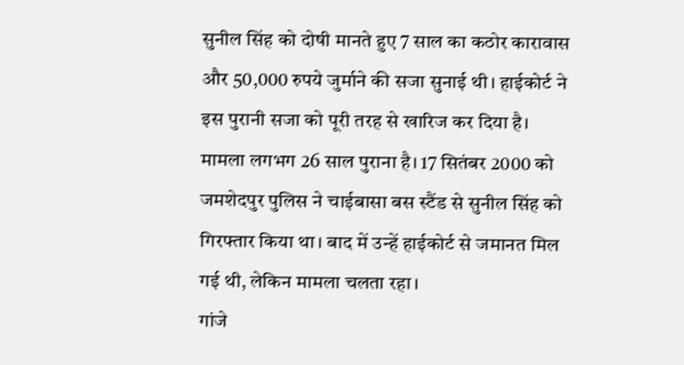सुनील सिंह को दोषी मानते हुए 7 साल का कठोर कारावास और 50,000 रुपये जुर्माने की सजा सुनाई थी। हाईकोर्ट ने इस पुरानी सजा को पूरी तरह से खारिज कर दिया है।
मामला लगभग 26 साल पुराना है। 17 सितंबर 2000 को जमशेदपुर पुलिस ने चाईबासा बस स्टैंड से सुनील सिंह को गिरफ्तार किया था। बाद में उन्हें हाईकोर्ट से जमानत मिल गई थी, लेकिन मामला चलता रहा।
गांजे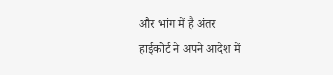और भांग में है अंतर
हाईकोर्ट ने अपने आदेश में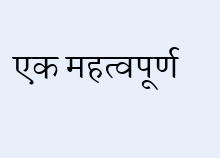एक महत्वपूर्ण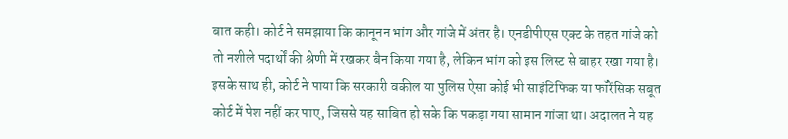बात कही। कोर्ट ने समझाया कि कानूनन भांग और गांजे में अंतर है। एनडीपीएस एक्ट के तहत गांजे को तो नशीले पदार्थों की श्रेणी में रखकर बैन किया गया है, लेकिन भांग को इस लिस्ट से बाहर रखा गया है।
इसके साथ ही, कोर्ट ने पाया कि सरकारी वकील या पुलिस ऐसा कोई भी साइंटिफिक या फॉरेंसिक सबूत कोर्ट में पेश नहीं कर पाए, जिससे यह साबित हो सके कि पकड़ा गया सामान गांजा था। अदालत ने यह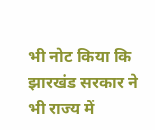भी नोट किया कि झारखंड सरकार ने भी राज्य में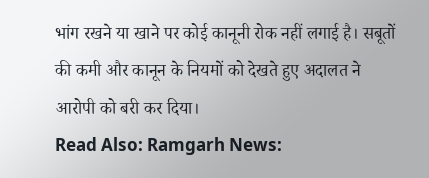भांग रखने या खाने पर कोई कानूनी रोक नहीं लगाई है। सबूतों की कमी और कानून के नियमों को देखते हुए अदालत ने आरोपी को बरी कर दिया।
Read Also: Ramgarh News: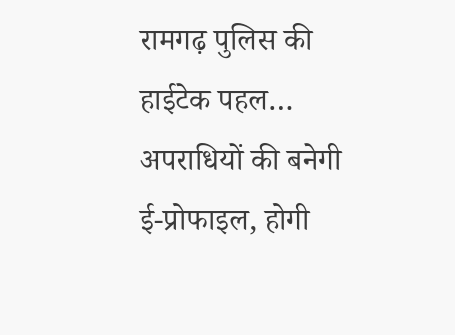रामगढ़ पुलिस की हाईटेक पहल… अपराधियों की बनेगी ई-प्रोफाइल, होगी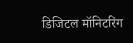डिजिटल मॉनिटरिंग